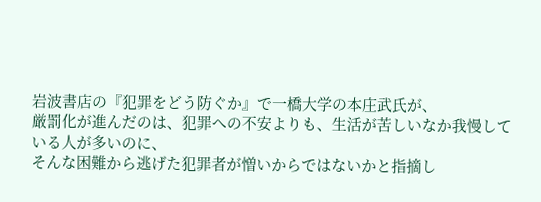岩波書店の『犯罪をどう防ぐか』で一橋大学の本庄武氏が、
厳罰化が進んだのは、犯罪への不安よりも、生活が苦しいなか我慢している人が多いのに、
そんな困難から逃げた犯罪者が憎いからではないかと指摘し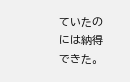ていたのには納得できた。